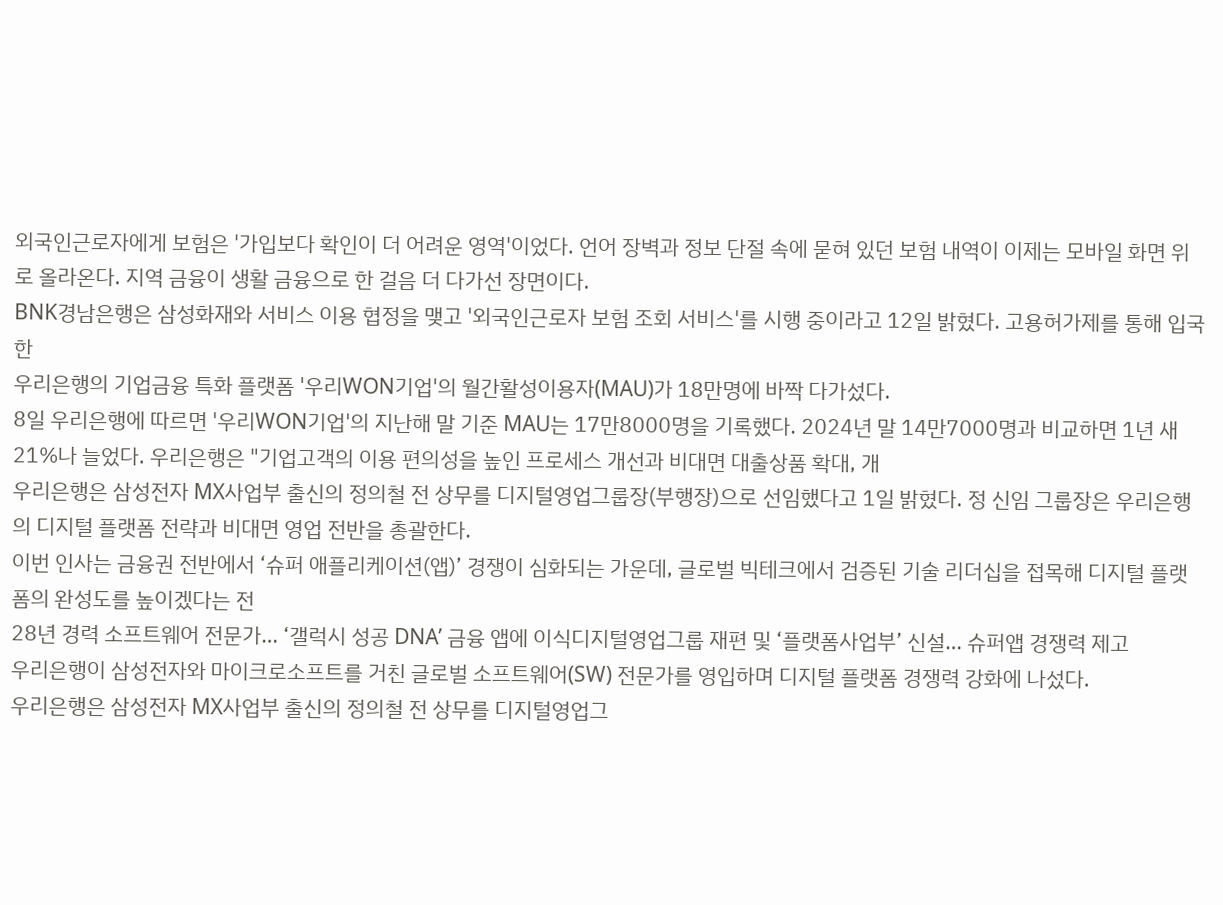외국인근로자에게 보험은 '가입보다 확인이 더 어려운 영역'이었다. 언어 장벽과 정보 단절 속에 묻혀 있던 보험 내역이 이제는 모바일 화면 위로 올라온다. 지역 금융이 생활 금융으로 한 걸음 더 다가선 장면이다.
BNK경남은행은 삼성화재와 서비스 이용 협정을 맺고 '외국인근로자 보험 조회 서비스'를 시행 중이라고 12일 밝혔다. 고용허가제를 통해 입국한
우리은행의 기업금융 특화 플랫폼 '우리WON기업'의 월간활성이용자(MAU)가 18만명에 바짝 다가섰다.
8일 우리은행에 따르면 '우리WON기업'의 지난해 말 기준 MAU는 17만8000명을 기록했다. 2024년 말 14만7000명과 비교하면 1년 새 21%나 늘었다. 우리은행은 "기업고객의 이용 편의성을 높인 프로세스 개선과 비대면 대출상품 확대, 개
우리은행은 삼성전자 MX사업부 출신의 정의철 전 상무를 디지털영업그룹장(부행장)으로 선임했다고 1일 밝혔다. 정 신임 그룹장은 우리은행의 디지털 플랫폼 전략과 비대면 영업 전반을 총괄한다.
이번 인사는 금융권 전반에서 ‘슈퍼 애플리케이션(앱)’ 경쟁이 심화되는 가운데, 글로벌 빅테크에서 검증된 기술 리더십을 접목해 디지털 플랫폼의 완성도를 높이겠다는 전
28년 경력 소프트웨어 전문가… ‘갤럭시 성공 DNA’ 금융 앱에 이식디지털영업그룹 재편 및 ‘플랫폼사업부’ 신설… 슈퍼앱 경쟁력 제고
우리은행이 삼성전자와 마이크로소프트를 거친 글로벌 소프트웨어(SW) 전문가를 영입하며 디지털 플랫폼 경쟁력 강화에 나섰다.
우리은행은 삼성전자 MX사업부 출신의 정의철 전 상무를 디지털영업그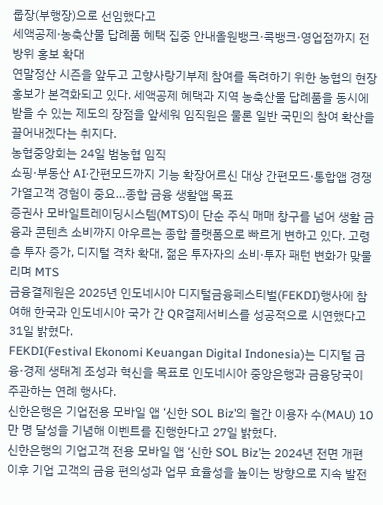룹장(부행장)으로 선임했다고
세액공제·농축산물 답례품 혜택 집중 안내올원뱅크·콕뱅크·영업점까지 전방위 홍보 확대
연말정산 시즌을 앞두고 고향사랑기부제 참여를 독려하기 위한 농협의 현장 홍보가 본격화되고 있다. 세액공제 혜택과 지역 농축산물 답례품을 동시에 받을 수 있는 제도의 장점을 앞세워 임직원은 물론 일반 국민의 참여 확산을 끌어내겠다는 취지다.
농협중앙회는 24일 범농협 임직
쇼핑·부동산 AI·간편모드까지 기능 확장어르신 대상 간편모드·통합앱 경쟁 가열고객 경험이 중요…종합 금융 생활앱 목표
증권사 모바일트레이딩시스템(MTS)이 단순 주식 매매 창구를 넘어 생활 금융과 콘텐츠 소비까지 아우르는 종합 플랫폼으로 빠르게 변하고 있다. 고령층 투자 증가, 디지털 격차 확대, 젊은 투자자의 소비·투자 패턴 변화가 맞물리며 MTS
금융결제원은 2025년 인도네시아 디지털금융페스티벌(FEKDI)행사에 참여해 한국과 인도네시아 국가 간 QR결제서비스를 성공적으로 시연했다고 31일 밝혔다.
FEKDI(Festival Ekonomi Keuangan Digital Indonesia)는 디지털 금융·경제 생태계 조성과 혁신을 목표로 인도네시아 중앙은행과 금융당국이 주관하는 연례 행사다.
신한은행은 기업전용 모바일 앱 ‘신한 SOL Biz’의 월간 이용자 수(MAU) 10만 명 달성을 기념해 이벤트를 진행한다고 27일 밝혔다.
신한은행의 기업고객 전용 모바일 앱 ‘신한 SOL Biz’는 2024년 전면 개편 이후 기업 고객의 금융 편의성과 업무 효율성을 높이는 방향으로 지속 발전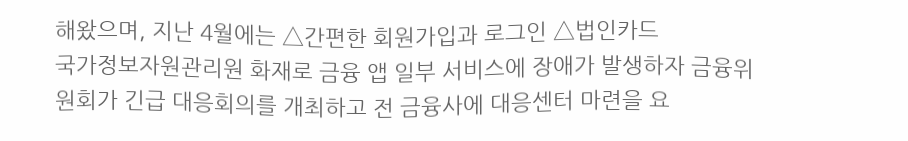해왔으며, 지난 4월에는 △간편한 회원가입과 로그인 △법인카드
국가정보자원관리원 화재로 금융 앱 일부 서비스에 장애가 발생하자 금융위원회가 긴급 대응회의를 개최하고 전 금융사에 대응센터 마련을 요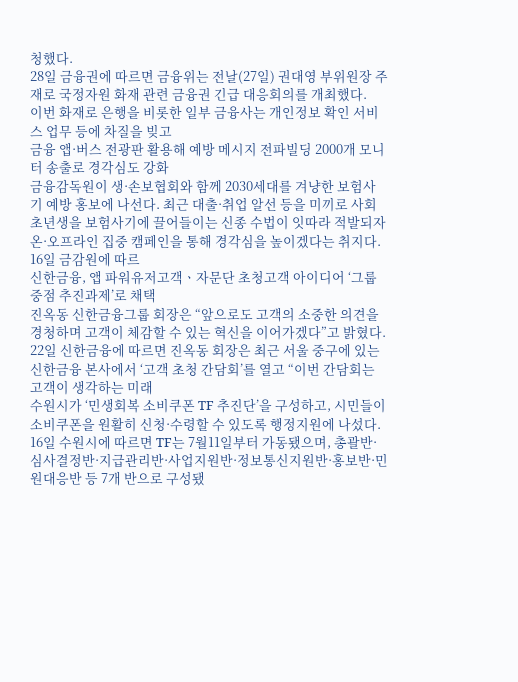청했다.
28일 금융권에 따르면 금융위는 전날(27일) 권대영 부위원장 주재로 국정자원 화재 관련 금융권 긴급 대응회의를 개최했다.
이번 화재로 은행을 비롯한 일부 금융사는 개인정보 확인 서비스 업무 등에 차질을 빚고
금융 앱·버스 전광판 활용해 예방 메시지 전파빌딩 2000개 모니터 송출로 경각심도 강화
금융감독원이 생·손보협회와 함께 2030세대를 겨냥한 보험사기 예방 홍보에 나선다. 최근 대출·취업 알선 등을 미끼로 사회초년생을 보험사기에 끌어들이는 신종 수법이 잇따라 적발되자 온·오프라인 집중 캠페인을 통해 경각심을 높이겠다는 취지다.
16일 금감원에 따르
신한금융, 앱 파워유저고객ㆍ자문단 초청고객 아이디어 ‘그룹 중점 추진과제’로 채택
진옥동 신한금융그룹 회장은 “앞으로도 고객의 소중한 의견을 경청하며 고객이 체감할 수 있는 혁신을 이어가겠다”고 밝혔다.
22일 신한금융에 따르면 진옥동 회장은 최근 서울 중구에 있는 신한금융 본사에서 ‘고객 초청 간담회’를 열고 “이번 간담회는 고객이 생각하는 미래
수원시가 ‘민생회복 소비쿠폰 TF 추진단’을 구성하고, 시민들이 소비쿠폰을 원활히 신청·수령할 수 있도록 행정지원에 나섰다.
16일 수원시에 따르면 TF는 7월11일부터 가동됐으며, 총괄반·심사결정반·지급관리반·사업지원반·정보통신지원반·홍보반·민원대응반 등 7개 반으로 구성됐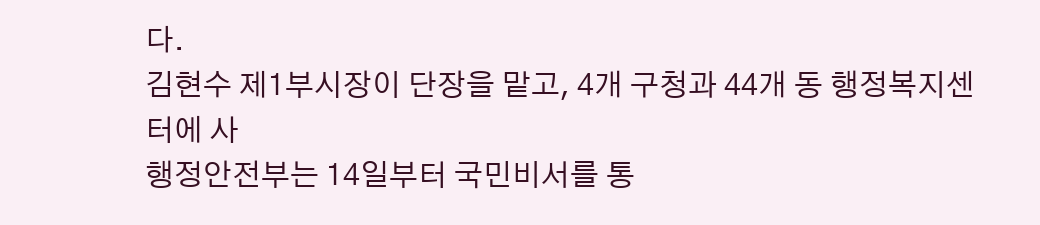다.
김현수 제1부시장이 단장을 맡고, 4개 구청과 44개 동 행정복지센터에 사
행정안전부는 14일부터 국민비서를 통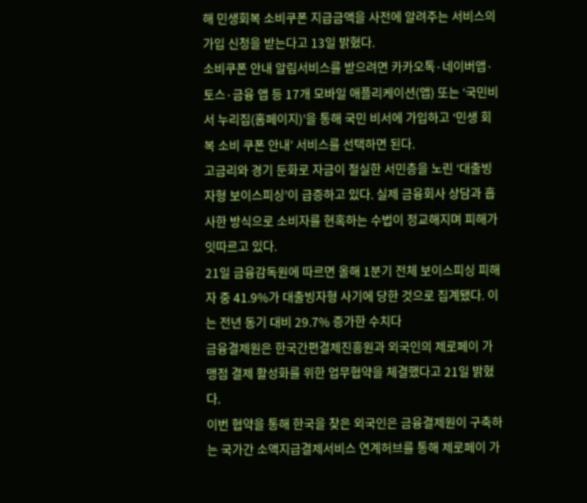해 민생회복 소비쿠폰 지급금액을 사전에 알려주는 서비스의 가입 신청을 받는다고 13일 밝혔다.
소비쿠폰 안내 알림서비스를 받으려면 카카오톡·네이버앱·토스·금융 앱 등 17개 모바일 애플리케이션(앱) 또는 ‘국민비서 누리집(홈페이지)’을 통해 국민 비서에 가입하고 ‘민생 회복 소비 쿠폰 안내’ 서비스를 선택하면 된다.
고금리와 경기 둔화로 자금이 절실한 서민층을 노린 ‘대출빙자형 보이스피싱’이 급증하고 있다. 실제 금융회사 상담과 흡사한 방식으로 소비자를 현혹하는 수법이 정교해지며 피해가 잇따르고 있다.
21일 금융감독원에 따르면 올해 1분기 전체 보이스피싱 피해자 중 41.9%가 대출빙자형 사기에 당한 것으로 집계됐다. 이는 전년 동기 대비 29.7% 증가한 수치다
금융결제원은 한국간편결제진흥원과 외국인의 제로페이 가맹점 결제 활성화를 위한 업무협약을 체결했다고 21일 밝혔다.
이번 협약을 통해 한국을 찾은 외국인은 금융결제원이 구축하는 국가간 소액지급결제서비스 연계허브를 통해 제로페이 가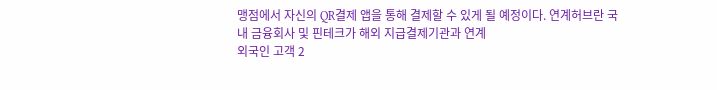맹점에서 자신의 QR결제 앱을 통해 결제할 수 있게 될 예정이다. 연계허브란 국내 금융회사 및 핀테크가 해외 지급결제기관과 연계
외국인 고객 2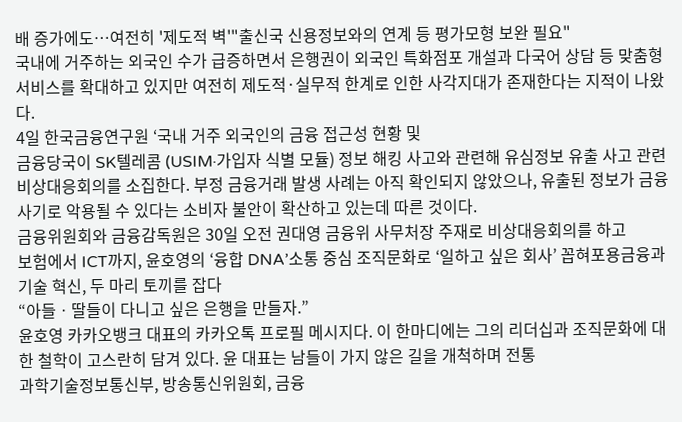배 증가에도…여전히 '제도적 벽'"출신국 신용정보와의 연계 등 평가모형 보완 필요"
국내에 거주하는 외국인 수가 급증하면서 은행권이 외국인 특화점포 개설과 다국어 상담 등 맞춤형 서비스를 확대하고 있지만 여전히 제도적·실무적 한계로 인한 사각지대가 존재한다는 지적이 나왔다.
4일 한국금융연구원 ‘국내 거주 외국인의 금융 접근성 현황 및
금융당국이 SK텔레콤 (USIM·가입자 식별 모듈) 정보 해킹 사고와 관련해 유심정보 유출 사고 관련 비상대응회의를 소집한다. 부정 금융거래 발생 사례는 아직 확인되지 않았으나, 유출된 정보가 금융사기로 악용될 수 있다는 소비자 불안이 확산하고 있는데 따른 것이다.
금융위원회와 금융감독원은 30일 오전 권대영 금융위 사무처장 주재로 비상대응회의를 하고
보험에서 ICT까지, 윤호영의 ‘융합 DNA’소통 중심 조직문화로 ‘일하고 싶은 회사’ 꼽혀포용금융과 기술 혁신, 두 마리 토끼를 잡다
“아들ㆍ딸들이 다니고 싶은 은행을 만들자.”
윤호영 카카오뱅크 대표의 카카오톡 프로필 메시지다. 이 한마디에는 그의 리더십과 조직문화에 대한 철학이 고스란히 담겨 있다. 윤 대표는 남들이 가지 않은 길을 개척하며 전통
과학기술정보통신부, 방송통신위원회, 금융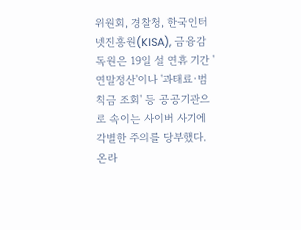위원회, 경찰청, 한국인터넷진흥원(KISA), 금융감독원은 19일 설 연휴 기간 '연말정산'이나 '과태료·범칙금 조회' 등 공공기관으로 속이는 사이버 사기에 각별한 주의를 당부했다. 온라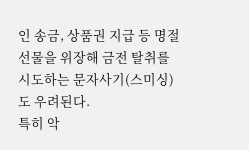인 송금, 상품권 지급 등 명절 선물을 위장해 금전 탈취를 시도하는 문자사기(스미싱)도 우려된다.
특히 악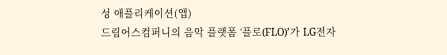성 애플리케이션(앱)
드림어스컴퍼니의 음악 플랫폼 ‘플로(FLO)’가 LG전자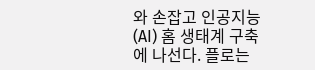와 손잡고 인공지능(AI) 홈 생태계 구축에 나선다. 플로는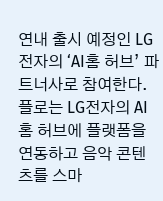연내 출시 예정인 LG전자의 ‘AI홈 허브’ 파트너사로 참여한다.
플로는 LG전자의 AI홈 허브에 플랫폼을 연동하고 음악 콘텐츠를 스마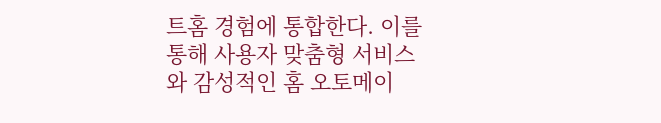트홈 경험에 통합한다. 이를 통해 사용자 맞춤형 서비스와 감성적인 홈 오토메이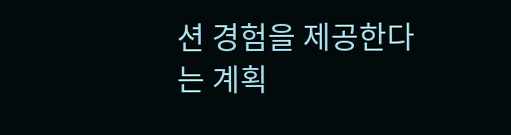션 경험을 제공한다는 계획